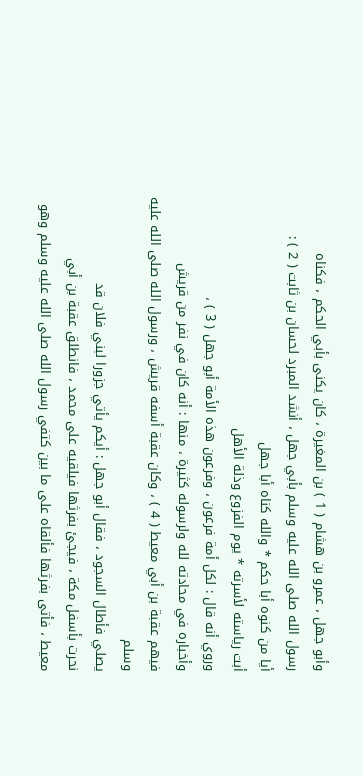وأبو جهل ، عمرو بن هشام ( 1 ) بن المغيرة ، كان يكنى بأبي الحكم ، فكناه
رسول الله صلى الله عليه وسلم بأبي جهل ، أنشد المبرد لحسان بن ثابت ( 2 ) :
أيا من كنوه أبا حكم * والله كناه أبا جهل
أبت رياسته لأسرته * يوم الفزوع وذلة الأهل
وروي أنه قال : لكل أمة فرعون ، وفرعون هذه الأمة أبو جهل ( 3 ) ،
وأخباره في محادته لله ولرسوله كثيرة ، منها : أنه كان في نفر من قريش
فيهم عقبة بن أبي معيط ( 4 ) ، وكان عقبة أسفه قريش ، ورسول الله صلى الله عليه وسلم
يصلي فأطال السجود ، فقال أبو جهل : أيكم يأتي جزورا لبني فلان قد
نحرت بأسفل مكة ، فيجئ بفرثها فيلقيه على محمد ، فانطلق عقبة بن أبي
معيط ، فأتى بفرثها فألقاه على ما بين كتفي رسول الله صلى الله عليه وسلم وهو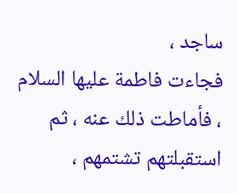ساجد ،
فجاءت فاطمة عليها السلام ، فأماطت ذلك عنه ، ثم استقبلتهم تشتمهم ،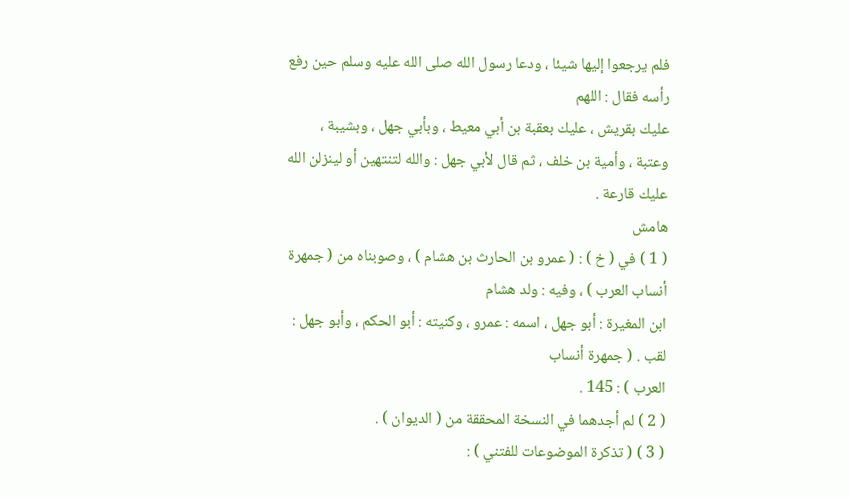فلم يرجعوا إليها شيئا ، ودعا رسول الله صلى الله عليه وسلم حين رفع رأسه فقال : اللهم
عليك بقريش ، عليك بعقبة بن أبي معيط ، وبأبي جهل ، وبشيبة ،
وعتبة ، وأمية بن خلف ، ثم قال لأبي جهل : والله لتنتهين أو لينزلن الله
عليك قارعة .
هامش
( 1 ) في ( خ ) : ( عمرو بن الحارث بن هشام ) ، وصوبناه من ( جمهرة أنساب العرب ) ، وفيه : ولد هشام
ابن المغيرة : أبو جهل ، اسمه : عمرو ، وكنيته : أبو الحكم ، وأبو جهل : لقب . ( جمهرة أنساب
العرب ) : 145 .
( 2 ) لم أجدهما في النسخة المحققة من ( الديوان ) .
( 3 ) ( تذكرة الموضوعات للفتني ) :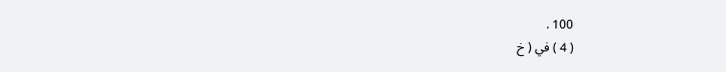100 .
( 4 ) في ( خ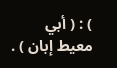) : ( أبي معيط إبان ) .